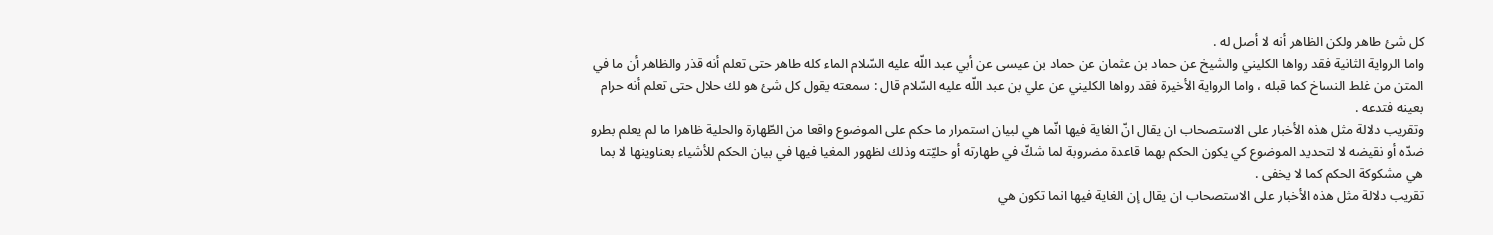كل شئ طاهر ولكن الظاهر أنه لا أصل له .
واما الرواية الثانية فقد رواها الكليني والشيخ عن حماد بن عثمان عن حماد بن عيسى عن أبي عبد اللّه عليه السّلام الماء كله طاهر حتى تعلم أنه قذر والظاهر أن ما في المتن من غلط النساخ كما قبله ، واما الرواية الأخيرة فقد رواها الكليني عن علي بن عبد اللّه عليه السّلام قال : سمعته يقول كل شئ هو لك حلال حتى تعلم أنه حرام بعينه فتدعه .
وتقريب دلالة مثل هذه الأخبار على الاستصحاب ان يقال انّ الغاية فيها انّما هي لبيان استمرار ما حكم على الموضوع واقعا من الطّهارة والحلية ظاهرا ما لم يعلم بطرو ضدّه أو نقيضه لا لتحديد الموضوع كي يكون الحكم بهما قاعدة مضروبة لما شكّ في طهارته أو حليّته وذلك لظهور المغيا فيها في بيان الحكم للأشياء بعناوينها لا بما هي مشكوكة الحكم كما لا يخفى .
تقريب دلالة مثل هذه الأخبار على الاستصحاب ان يقال إن الغاية فيها انما تكون هي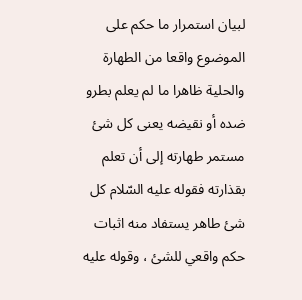لبيان استمرار ما حكم على الموضوع واقعا من الطهارة والحلية ظاهرا ما لم يعلم بطرو ضده أو نقيضه يعنى كل شئ مستمر طهارته إلى أن تعلم بقذارته فقوله عليه السّلام كل شئ طاهر يستفاد منه اثبات حكم واقعي للشئ ، وقوله عليه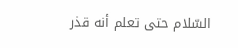السّلام حتى تعلم أنه قذر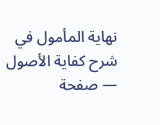نهاية المأمول في شرح كفاية الأصول — صفحة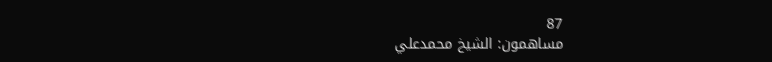87
مساهمون: الشيخ محمدعلي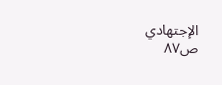الإجتهادي
ص٨٧